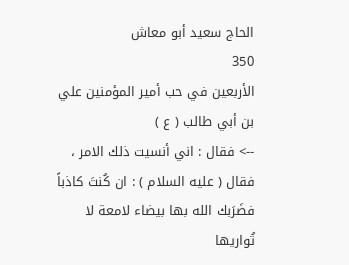الحاج سعيد أبو معاش
350
الأربعين في حب أمير المؤمنين علي بن أبي طالب ( ع )
--> فقال : اني أنسيت ذلك الامر ، فقال ( عليه السلام ) : ان كُنتَ كاذباً فضَرَبك الله بها بيضاء لامعة لا تُواريها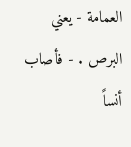العمامة - يعني البرص . - فأصاب أنساً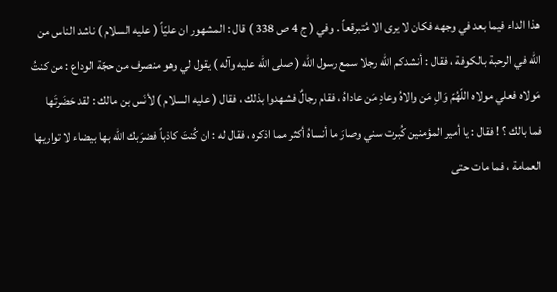هذا الداء فيما بعد في وجهه فكان لا يرى الا مُتبرقعاً . وفي ( ج 4 ص 338 ) قال : المشهور ان عليّاً ( عليه السلام ) ناشد الناس من الله في الرحبة بالكوفة ، فقال : أنشدكم الله رجلا سمع رسول الله ( صلى الله عليه وآله ) يقول لي وهو منصرف من حجّة الوداع : من كنتُ مَولاه فعلي مولاه اللّهُمّ وَالِ مَن والاهُ وعادِ مَن عاداهُ ، فقام رجالٌ فشهدوا بذلك ، فقال ( عليه السلام ) لأنَس بن مالك : لقد حَضَرتَها فما بالك ؟ ! فقال : يا أمير المؤمنين كُبرت سني وصارَ ما أنساهُ أكثر مما اذكره ، فقال له : ان كُنتَ كاذباً فضرَبك الله بها بيضاء لا تواريها العمامة ، فما مات حتى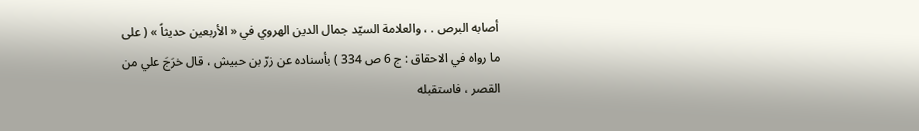أصابه البرص . ، والعلامة السيّد جمال الدين الهروي في « الأربعين حديثاً » ( على ما رواه في الاحقاق : ج 6 ص 334 ) بأسناده عن زرّ بن حبيش ، قال خرَجَ علي من القصر ، فاستقبله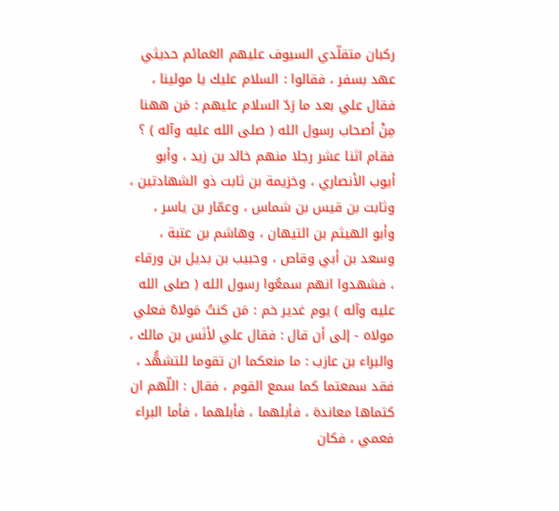ركبان متقلّدي السيوف عليهم العَمائم حديثي عهد بسفر ، فقالوا : السلام عليك يا مولينا ، فقال علي بعد ما رَدّ السلام عليهم : مَن ههنا مِنْ أصحاب رسول الله ( صلى الله عليه وآله ) ؟ فقام اثنا عشر رجلا منهم خالد بن زيد ، وأبو أيوب الأنصاري ، وخزيمة بن ثابت ذو الشهادتين ، وثابت بن قيس بن شماس ، وعمّار بن ياسر ، وأبو الهيثم بن التيهان ، وهاشم بن عتبة ، وسعد بن أبي وقاص ، وحبيب بن بديل بن ورقاء ، فشهدوا انهم سمعُوا رسول الله ( صلى الله عليه وآله ) يوم غدير خم : مَن كنتُ مَولاهُ فعلي مولاه - إلى أن قال : فقال علي لأنَس بن مالك ، والبراء بن عازب : ما منعكما ان تقوما للتشهُّد ، فقد سمعتما كما سمع القوم ، فقال : اللّهم ان كتماها معاندة ، فأبلهما ، فأبلهما ، فأما البراء فعمي ، فكان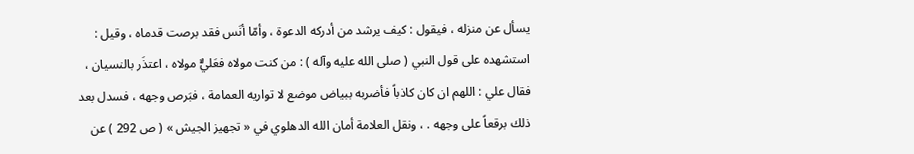يسأل عن منزله ، فيقول : كيف يرشد من أدركه الدعوة ، وأمّا أنَس فقد برصت قدماه ، وقيل : استشهده على قول النبي ( صلى الله عليه وآله ) : من كنت مولاه فعَليٌّ مولاه ، اعتذَر بالنسيان ، فقال علي : اللهم ان كان كاذباً فأضربه ببياض موضع لا تواريه العمامة ، فبَرص وجهه ، فسدل بعد ذلك برقعاً على وجهه . ، ونقل العلامة أمان الله الدهلوي في « تجهيز الجيش » ( ص 292 ) عن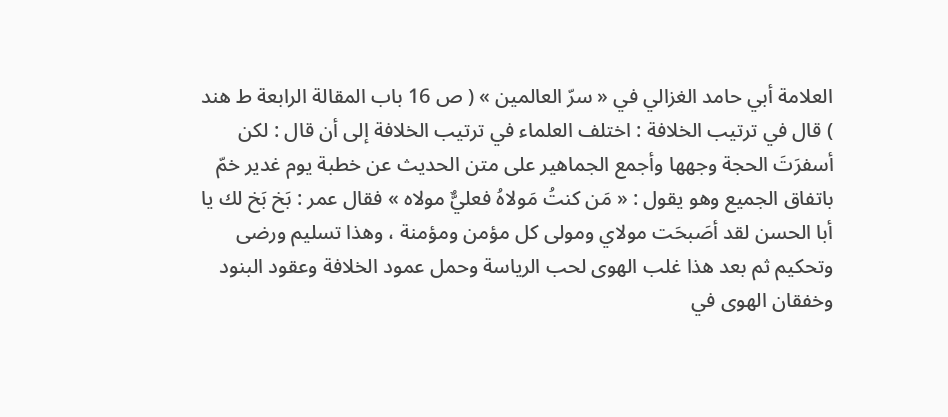العلامة أبي حامد الغزالي في « سرّ العالمين » ( ص 16 باب المقالة الرابعة ط هند ) قال في ترتيب الخلافة : اختلف العلماء في ترتيب الخلافة إلى أن قال : لكن أسفرَتَ الحجة وجهها وأجمع الجماهير على متن الحديث عن خطبة يوم غدير خمّ باتفاق الجميع وهو يقول : « مَن كنتُ مَولاهُ فعليٌّ مولاه » فقال عمر : بَخ بَخ لك يا أبا الحسن لقد أصَبحَت مولاي ومولى كل مؤمن ومؤمنة ، وهذا تسليم ورضى وتحكيم ثم بعد هذا غلب الهوى لحب الرياسة وحمل عمود الخلافة وعقود البنود وخفقان الهوى في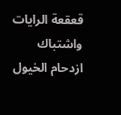قعقعة الرايات واشتباك ازدحام الخيول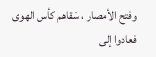وفتح الأمصار ، سَقاهم كأس الهوى فعادوا إلى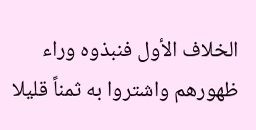الخلاف الأول فنبذوه وراء ظهورهم واشتروا به ثمناً قليلا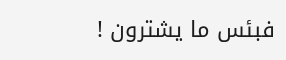فبئس ما يشترون !